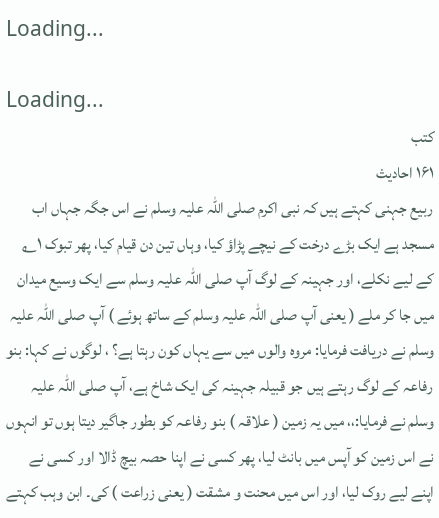Loading...

Loading...
کتب
۱۶۱ احادیث
ربیع جہنی کہتے ہیں کہ نبی اکرم صلی اللہ علیہ وسلم نے اس جگہ جہاں اب مسجد ہے ایک بڑے درخت کے نیچے پڑاؤ کیا، وہاں تین دن قیام کیا، پھر تبوک ۱؎ کے لیے نکلے، اور جہینہ کے لوگ آپ صلی اللہ علیہ وسلم سے ایک وسیع میدان میں جا کر ملے ( یعنی آپ صلی اللہ علیہ وسلم کے ساتھ ہوئے ) آپ صلی اللہ علیہ وسلم نے دریافت فرمایا: مروہ والوں میں سے یہاں کون رہتا ہے؟ ، لوگوں نے کہا: بنو رفاعہ کے لوگ رہتے ہیں جو قبیلہ جہینہ کی ایک شاخ ہے، آپ صلی اللہ علیہ وسلم نے فرمایا:،، میں یہ زمین ( علاقہ ) بنو رفاعہ کو بطور جاگیر دیتا ہوں تو انہوں نے اس زمین کو آپس میں بانٹ لیا، پھر کسی نے اپنا حصہ بیچ ڈالا اور کسی نے اپنے لیے روک لیا، اور اس میں محنت و مشقت ( یعنی زراعت ) کی۔ ابن وہب کہتے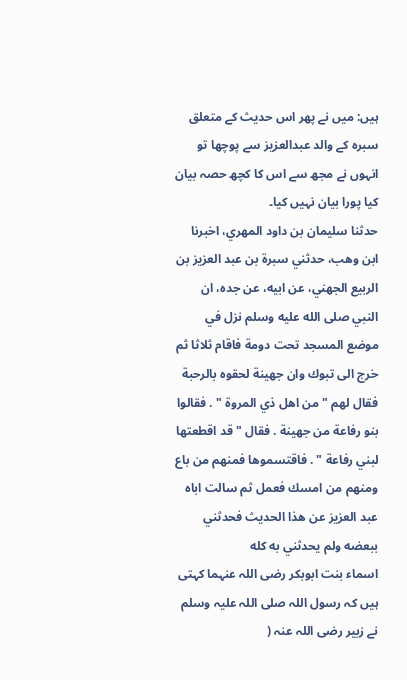ہیں: میں نے پھر اس حدیث کے متعلق سبرہ کے والد عبدالعزیز سے پوچھا تو انہوں نے مجھ سے اس کا کچھ حصہ بیان کیا پورا بیان نہیں کیا۔
حدثنا سليمان بن داود المهري، اخبرنا ابن وهب، حدثني سبرة بن عبد العزيز بن الربيع الجهني، عن ابيه، عن جده، ان النبي صلى الله عليه وسلم نزل في موضع المسجد تحت دومة فاقام ثلاثا ثم خرج الى تبوك وان جهينة لحقوه بالرحبة فقال لهم " من اهل ذي المروة " . فقالوا بنو رفاعة من جهينة . فقال " قد اقطعتها لبني رفاعة " . فاقتسموها فمنهم من باع ومنهم من امسك فعمل ثم سالت اباه عبد العزيز عن هذا الحديث فحدثني ببعضه ولم يحدثني به كله
اسماء بنت ابوبکر رضی اللہ عنہما کہتی ہیں کہ رسول اللہ صلی اللہ علیہ وسلم نے زبیر رضی اللہ عنہ (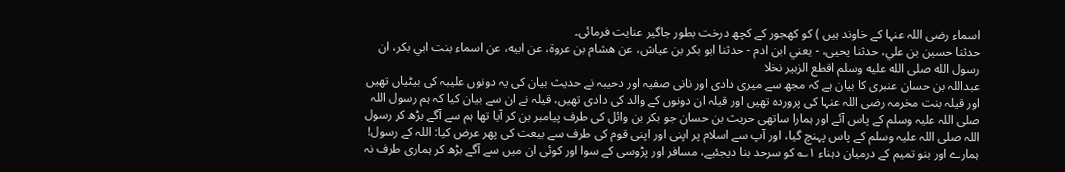اسماء رضی اللہ عنہا کے خاوند ہیں ) کو کھجور کے کچھ درخت بطور جاگیر عنایت فرمائی۔
حدثنا حسين بن علي، حدثنا يحيى، - يعني ابن ادم - حدثنا ابو بكر بن عياش، عن هشام بن عروة، عن ابيه، عن اسماء بنت ابي بكر، ان رسول الله صلى الله عليه وسلم اقطع الزبير نخلا
عبداللہ بن حسان عنبری کا بیان ہے کہ مجھ سے میری دادی اور نانی صفیہ اور دحیبہ نے حدیث بیان کی یہ دونوں علیبہ کی بیٹیاں تھیں اور قیلہ بنت مخرمہ رضی اللہ عنہا کی پروردہ تھیں اور قیلہ ان دونوں کے والد کی دادی تھیں، قیلہ نے ان سے بیان کیا کہ ہم رسول اللہ صلی اللہ علیہ وسلم کے پاس آئے اور ہمارا ساتھی حریث بن حسان جو بکر بن وائل کی طرف پیامبر بن کر آیا تھا ہم سے آگے بڑھ کر رسول اللہ صلی اللہ علیہ وسلم کے پاس پہنچ گیا، اور آپ سے اسلام پر اپنی اور اپنی قوم کی طرف سے بیعت کی پھر عرض کیا: اللہ کے رسول! ہمارے اور بنو تمیم کے درمیان دہناء ۱؎ کو سرحد بنا دیجئیے، مسافر اور پڑوسی کے سوا اور کوئی ان میں سے آگے بڑھ کر ہماری طرف نہ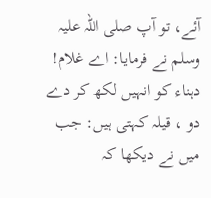آئے، تو آپ صلی اللہ علیہ وسلم نے فرمایا: اے غلام! دہناء کو انہیں لکھ کر دے دو ، قیلہ کہتی ہیں: جب میں نے دیکھا کہ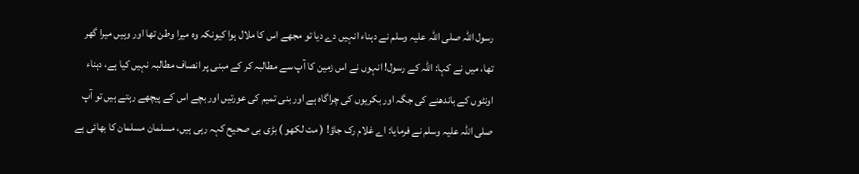رسول اللہ صلی اللہ علیہ وسلم نے دہناء انہیں دے دیا تو مجھے اس کا ملال ہوا کیونکہ وہ میرا وطن تھا اور وہیں میرا گھر تھا، میں نے کہا: اللہ کے رسول! انہوں نے اس زمین کا آپ سے مطالبہ کر کے مبنی پر انصاف مطالبہ نہیں کیا ہے، دہناء اونٹوں کے باندھنے کی جگہ اور بکریوں کی چراگاہ ہے اور بنی تمیم کی عورتیں اور بچے اس کے پیچھے رہتے ہیں تو آپ صلی اللہ علیہ وسلم نے فرمایا: اے غلام رک جاؤ! ( مت لکھو ) بڑی بی صحیح کہہ رہی ہیں، مسلمان مسلمان کا بھائی ہے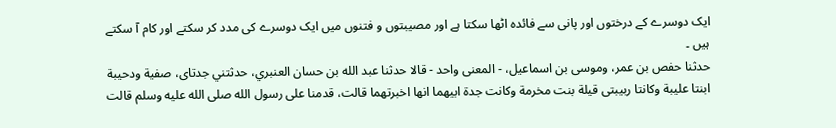ایک دوسرے کے درختوں اور پانی سے فائدہ اٹھا سکتا ہے اور مصیبتوں و فتنوں میں ایک دوسرے کی مدد کر سکتے اور کام آ سکتے ہیں ۔
حدثنا حفص بن عمر، وموسى بن اسماعيل، - المعنى واحد - قالا حدثنا عبد الله بن حسان العنبري، حدثتني جدتاى، صفية ودحيبة ابنتا عليبة وكانتا ربيبتى قيلة بنت مخرمة وكانت جدة ابيهما انها اخبرتهما قالت، قدمنا على رسول الله صلى الله عليه وسلم قالت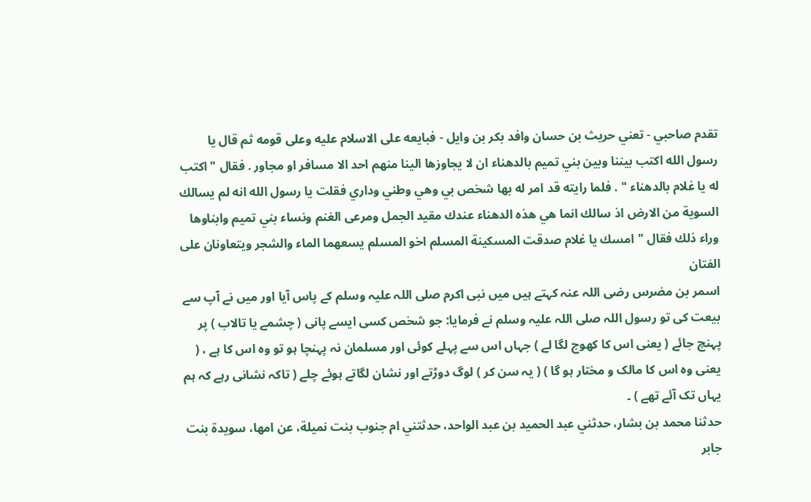تقدم صاحبي - تعني حريث بن حسان وافد بكر بن وايل - فبايعه على الاسلام عليه وعلى قومه ثم قال يا رسول الله اكتب بيننا وبين بني تميم بالدهناء ان لا يجاوزها الينا منهم احد الا مسافر او مجاور . فقال " اكتب له يا غلام بالدهناء " . فلما رايته قد امر له بها شخص بي وهي وطني وداري فقلت يا رسول الله انه لم يسالك السوية من الارض اذ سالك انما هي هذه الدهناء عندك مقيد الجمل ومرعى الغنم ونساء بني تميم وابناوها وراء ذلك فقال " امسك يا غلام صدقت المسكينة المسلم اخو المسلم يسعهما الماء والشجر ويتعاونان على الفتان
اسمر بن مضرس رضی اللہ عنہ کہتے ہیں میں نبی اکرم صلی اللہ علیہ وسلم کے پاس آیا اور میں نے آپ سے بیعت کی تو رسول اللہ صلی اللہ علیہ وسلم نے فرمایا: جو شخص کسی ایسے پانی ( چشمے یا تالاب ) پر پہنچ جائے ( یعنی اس کا کھوج لگا لے ) جہاں اس سے پہلے کوئی اور مسلمان نہ پہنچا ہو تو وہ اس کا ہے ، ( یعنی وہ اس کا مالک و مختار ہو گا ) ( یہ سن کر ) لوگ دوڑتے اور نشان لگاتے ہوئے چلے ( تاکہ نشانی رہے کہ ہم یہاں تک آئے تھے ) ۔
حدثنا محمد بن بشار، حدثني عبد الحميد بن عبد الواحد، حدثتني ام جنوب بنت نميلة، عن امها، سويدة بنت جابر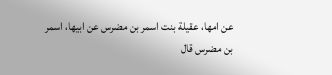عن امها، عقيلة بنت اسمر بن مضرس عن ابيها، اسمر بن مضرس قال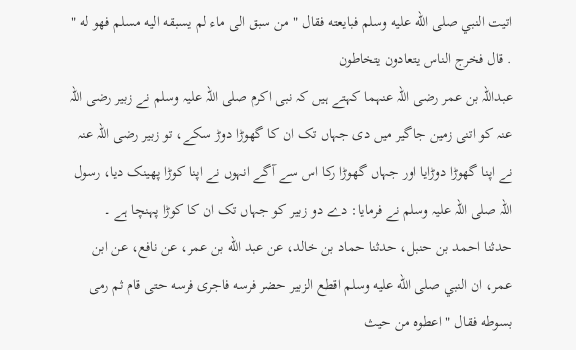اتيت النبي صلى الله عليه وسلم فبايعته فقال " من سبق الى ماء لم يسبقه اليه مسلم فهو له " . قال فخرج الناس يتعادون يتخاطون
عبداللہ بن عمر رضی اللہ عنہما کہتے ہیں کہ نبی اکرم صلی اللہ علیہ وسلم نے زبیر رضی اللہ عنہ کو اتنی زمین جاگیر میں دی جہاں تک ان کا گھوڑا دوڑ سکے، تو زبیر رضی اللہ عنہ نے اپنا گھوڑا دوڑایا اور جہاں گھوڑا رکا اس سے آگے انہوں نے اپنا کوڑا پھینک دیا، رسول اللہ صلی اللہ علیہ وسلم نے فرمایا: دے دو زبیر کو جہاں تک ان کا کوڑا پہنچا ہے ۔
حدثنا احمد بن حنبل، حدثنا حماد بن خالد، عن عبد الله بن عمر، عن نافع، عن ابن عمر، ان النبي صلى الله عليه وسلم اقطع الزبير حضر فرسه فاجرى فرسه حتى قام ثم رمى بسوطه فقال " اعطوه من حيث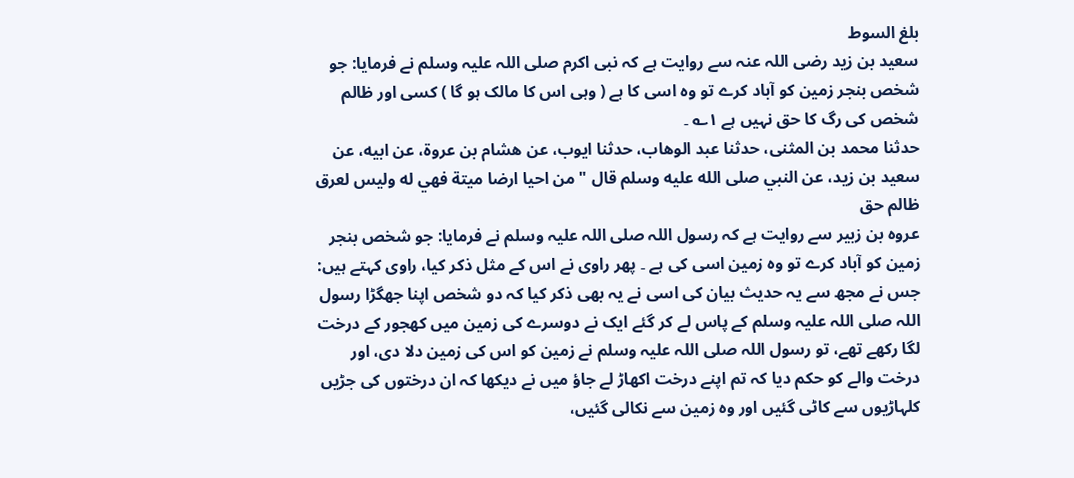بلغ السوط
سعید بن زید رضی اللہ عنہ سے روایت ہے کہ نبی اکرم صلی اللہ علیہ وسلم نے فرمایا: جو شخص بنجر زمین کو آباد کرے تو وہ اسی کا ہے ( وہی اس کا مالک ہو گا ) کسی اور ظالم شخص کی رگ کا حق نہیں ہے ۱؎ ۔
حدثنا محمد بن المثنى، حدثنا عبد الوهاب، حدثنا ايوب، عن هشام بن عروة، عن ابيه، عن سعيد بن زيد، عن النبي صلى الله عليه وسلم قال " من احيا ارضا ميتة فهي له وليس لعرق ظالم حق
عروہ بن زبیر سے روایت ہے کہ رسول اللہ صلی اللہ علیہ وسلم نے فرمایا: جو شخص بنجر زمین کو آباد کرے تو وہ زمین اسی کی ہے ۔ پھر راوی نے اس کے مثل ذکر کیا، راوی کہتے ہیں: جس نے مجھ سے یہ حدیث بیان کی اسی نے یہ بھی ذکر کیا کہ دو شخص اپنا جھگڑا رسول اللہ صلی اللہ علیہ وسلم کے پاس لے کر گئے ایک نے دوسرے کی زمین میں کھجور کے درخت لگا رکھے تھے، تو رسول اللہ صلی اللہ علیہ وسلم نے زمین کو اس کی زمین دلا دی، اور درخت والے کو حکم دیا کہ تم اپنے درخت اکھاڑ لے جاؤ میں نے دیکھا کہ ان درختوں کی جڑیں کلہاڑیوں سے کاٹی گئیں اور وہ زمین سے نکالی گئیں،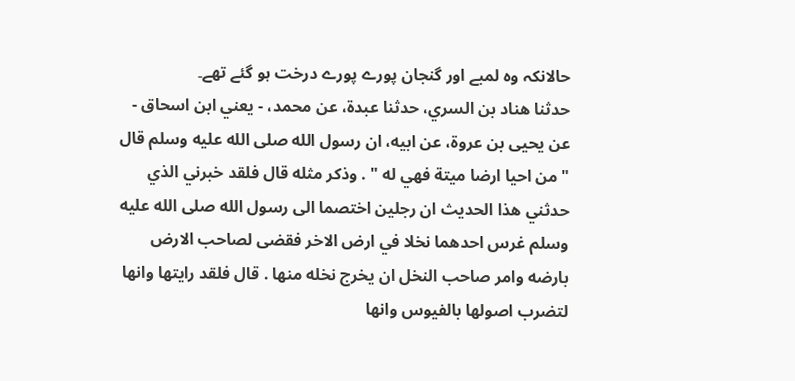حالانکہ وہ لمبے اور گنجان پورے پورے درخت ہو گئے تھے۔
حدثنا هناد بن السري، حدثنا عبدة، عن محمد، - يعني ابن اسحاق - عن يحيى بن عروة، عن ابيه، ان رسول الله صلى الله عليه وسلم قال " من احيا ارضا ميتة فهي له " . وذكر مثله قال فلقد خبرني الذي حدثني هذا الحديث ان رجلين اختصما الى رسول الله صلى الله عليه وسلم غرس احدهما نخلا في ارض الاخر فقضى لصاحب الارض بارضه وامر صاحب النخل ان يخرج نخله منها . قال فلقد رايتها وانها لتضرب اصولها بالفيوس وانها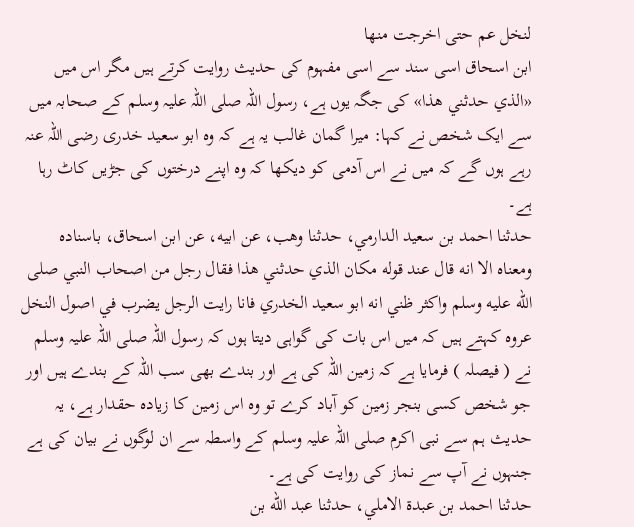لنخل عم حتى اخرجت منها
ابن اسحاق اسی سند سے اسی مفہوم کی حدیث روایت کرتے ہیں مگر اس میں «الذي حدثني هذا» کی جگہ یوں ہے، رسول اللہ صلی اللہ علیہ وسلم کے صحابہ میں سے ایک شخص نے کہا: میرا گمان غالب یہ ہے کہ وہ ابو سعید خدری رضی اللہ عنہ رہے ہوں گے کہ میں نے اس آدمی کو دیکھا کہ وہ اپنے درختوں کی جڑیں کاٹ رہا ہے۔
حدثنا احمد بن سعيد الدارمي، حدثنا وهب، عن ابيه، عن ابن اسحاق، باسناده ومعناه الا انه قال عند قوله مكان الذي حدثني هذا فقال رجل من اصحاب النبي صلى الله عليه وسلم واكثر ظني انه ابو سعيد الخدري فانا رايت الرجل يضرب في اصول النخل
عروہ کہتے ہیں کہ میں اس بات کی گواہی دیتا ہوں کہ رسول اللہ صلی اللہ علیہ وسلم نے ( فیصلہ ) فرمایا ہے کہ زمین اللہ کی ہے اور بندے بھی سب اللہ کے بندے ہیں اور جو شخص کسی بنجر زمین کو آباد کرے تو وہ اس زمین کا زیادہ حقدار ہے، یہ حدیث ہم سے نبی اکرم صلی اللہ علیہ وسلم کے واسطہ سے ان لوگوں نے بیان کی ہے جنہوں نے آپ سے نماز کی روایت کی ہے۔
حدثنا احمد بن عبدة الاملي، حدثنا عبد الله بن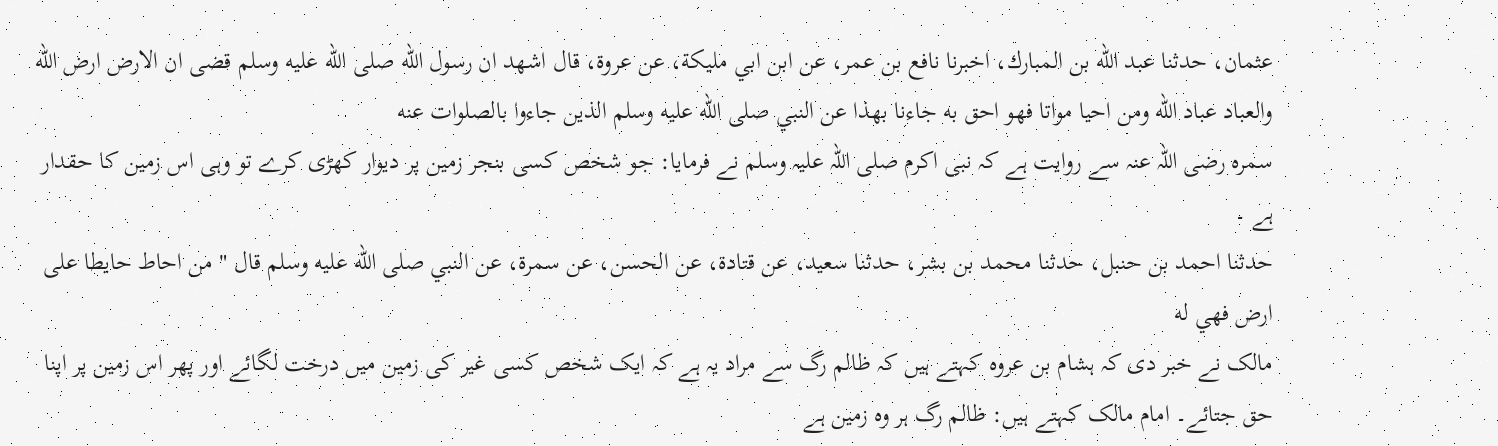عثمان، حدثنا عبد الله بن المبارك، اخبرنا نافع بن عمر، عن ابن ابي مليكة، عن عروة، قال اشهد ان رسول الله صلى الله عليه وسلم قضى ان الارض ارض الله والعباد عباد الله ومن احيا مواتا فهو احق به جاءنا بهذا عن النبي صلى الله عليه وسلم الذين جاءوا بالصلوات عنه
سمرہ رضی اللہ عنہ سے روایت ہے کہ نبی اکرم صلی اللہ علیہ وسلم نے فرمایا: جو شخص کسی بنجر زمین پر دیوار کھڑی کرے تو وہی اس زمین کا حقدار ہے ۔
حدثنا احمد بن حنبل، حدثنا محمد بن بشر، حدثنا سعيد، عن قتادة، عن الحسن، عن سمرة، عن النبي صلى الله عليه وسلم قال " من احاط حايطا على ارض فهي له
مالک نے خبر دی کہ ہشام بن عروہ کہتے ہیں کہ ظالم رگ سے مراد یہ ہے کہ ایک شخص کسی غیر کی زمین میں درخت لگائے اور پھر اس زمین پر اپنا حق جتائے۔ امام مالک کہتے ہیں: ظالم رگ ہر وہ زمین ہے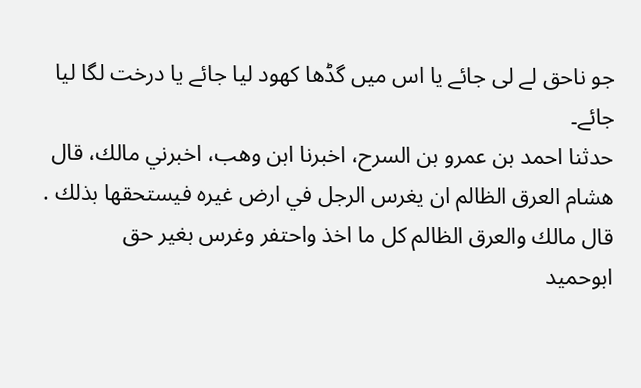جو ناحق لے لی جائے یا اس میں گڈھا کھود لیا جائے یا درخت لگا لیا جائے۔
حدثنا احمد بن عمرو بن السرح، اخبرنا ابن وهب، اخبرني مالك، قال هشام العرق الظالم ان يغرس الرجل في ارض غيره فيستحقها بذلك . قال مالك والعرق الظالم كل ما اخذ واحتفر وغرس بغير حق
ابوحمید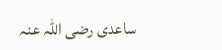ساعدی رضی اللہ عنہ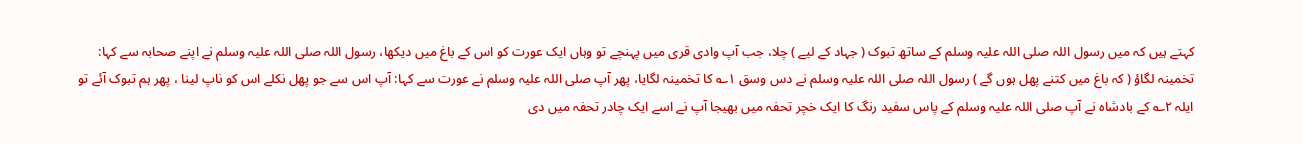کہتے ہیں کہ میں رسول اللہ صلی اللہ علیہ وسلم کے ساتھ تبوک ( جہاد کے لیے ) چلا، جب آپ وادی قری میں پہنچے تو وہاں ایک عورت کو اس کے باغ میں دیکھا، رسول اللہ صلی اللہ علیہ وسلم نے اپنے صحابہ سے کہا: تخمینہ لگاؤ ( کہ باغ میں کتنے پھل ہوں گے ) رسول اللہ صلی اللہ علیہ وسلم نے دس وسق ۱؎ کا تخمینہ لگایا، پھر آپ صلی اللہ علیہ وسلم نے عورت سے کہا: آپ اس سے جو پھل نکلے اس کو ناپ لینا ، پھر ہم تبوک آئے تو ایلہ ۲؎ کے بادشاہ نے آپ صلی اللہ علیہ وسلم کے پاس سفید رنگ کا ایک خچر تحفہ میں بھیجا آپ نے اسے ایک چادر تحفہ میں دی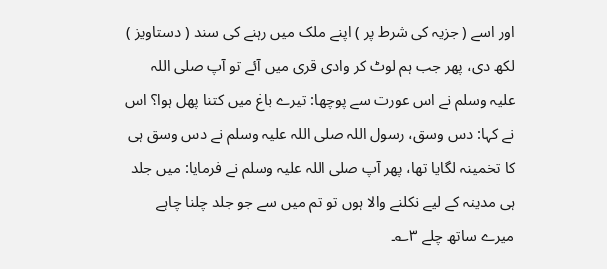اور اسے ( جزیہ کی شرط پر ) اپنے ملک میں رہنے کی سند ( دستاویز ) لکھ دی، پھر جب ہم لوٹ کر وادی قری میں آئے تو آپ صلی اللہ علیہ وسلم نے اس عورت سے پوچھا: تیرے باغ میں کتنا پھل ہوا؟ اس نے کہا: دس وسق، رسول اللہ صلی اللہ علیہ وسلم نے دس وسق ہی کا تخمینہ لگایا تھا، پھر آپ صلی اللہ علیہ وسلم نے فرمایا: میں جلد ہی مدینہ کے لیے نکلنے والا ہوں تو تم میں سے جو جلد چلنا چاہے میرے ساتھ چلے ۳؎۔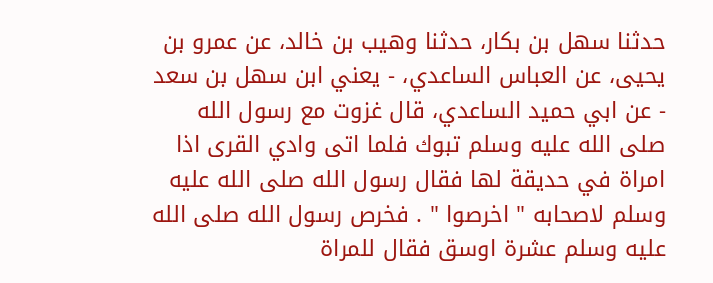حدثنا سهل بن بكار، حدثنا وهيب بن خالد، عن عمرو بن يحيى، عن العباس الساعدي، - يعني ابن سهل بن سعد - عن ابي حميد الساعدي، قال غزوت مع رسول الله صلى الله عليه وسلم تبوك فلما اتى وادي القرى اذا امراة في حديقة لها فقال رسول الله صلى الله عليه وسلم لاصحابه " اخرصوا " . فخرص رسول الله صلى الله عليه وسلم عشرة اوسق فقال للمراة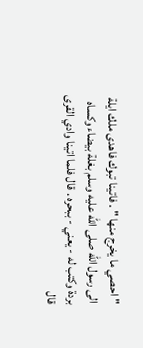" احصي ما يخرج منها " . فاتينا تبوك فاهدى ملك ايلة الى رسول الله صلى الله عليه وسلم بغلة بيضاء وكساه بردة وكتب له - يعني - ببحره . قال فلما اتينا وادي القرى قال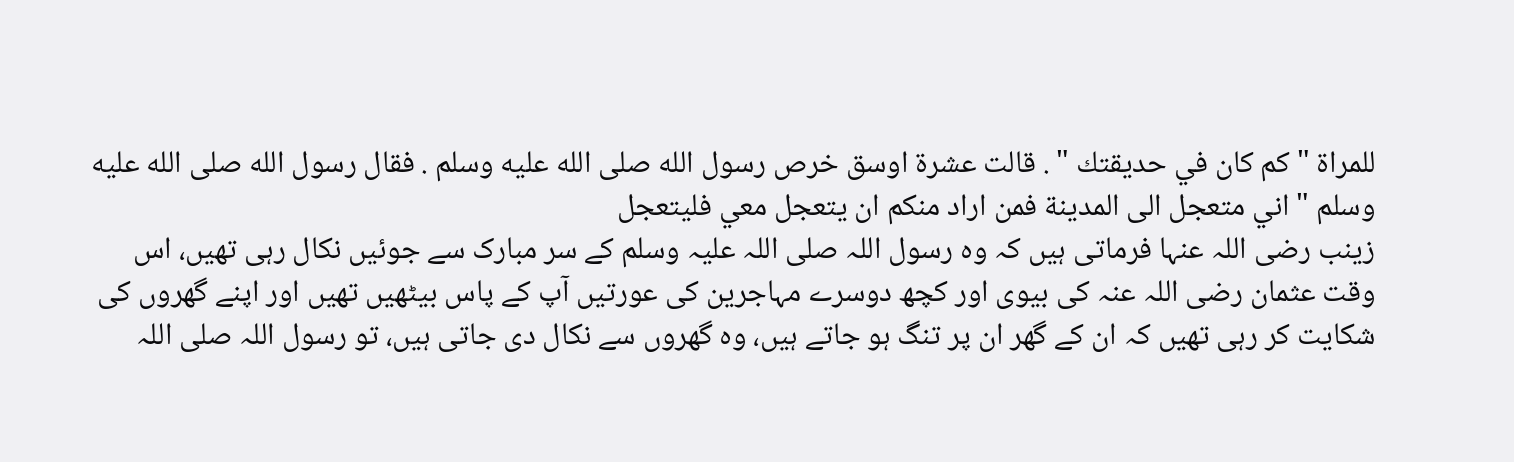للمراة " كم كان في حديقتك " . قالت عشرة اوسق خرص رسول الله صلى الله عليه وسلم . فقال رسول الله صلى الله عليه وسلم " اني متعجل الى المدينة فمن اراد منكم ان يتعجل معي فليتعجل
زینب رضی اللہ عنہا فرماتی ہیں کہ وہ رسول اللہ صلی اللہ علیہ وسلم کے سر مبارک سے جوئیں نکال رہی تھیں، اس وقت عثمان رضی اللہ عنہ کی بیوی اور کچھ دوسرے مہاجرین کی عورتیں آپ کے پاس بیٹھیں تھیں اور اپنے گھروں کی شکایت کر رہی تھیں کہ ان کے گھر ان پر تنگ ہو جاتے ہیں، وہ گھروں سے نکال دی جاتی ہیں، تو رسول اللہ صلی اللہ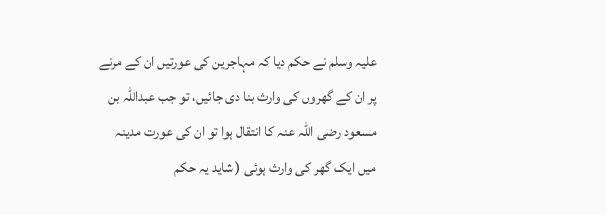علیہ وسلم نے حکم دیا کہ مہاجرین کی عورتیں ان کے مرنے پر ان کے گھروں کی وارث بنا دی جائیں، تو جب عبداللہ بن مسعود رضی اللہ عنہ کا انتقال ہوا تو ان کی عورت مدینہ میں ایک گھر کی وارث ہوئی ( شاید یہ حکم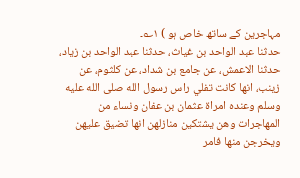مہاجرین کے ساتھ خاص ہو ) ۱؎۔
حدثنا عبد الواحد بن غياث، حدثنا عبد الواحد بن زياد، حدثنا الاعمش، عن جامع بن شداد، عن كلثوم، عن زينب، انها كانت تفلي راس رسول الله صلى الله عليه وسلم وعنده امراة عثمان بن عفان ونساء من المهاجرات وهن يشتكين منازلهن انها تضيق عليهن ويخرجن منها فامر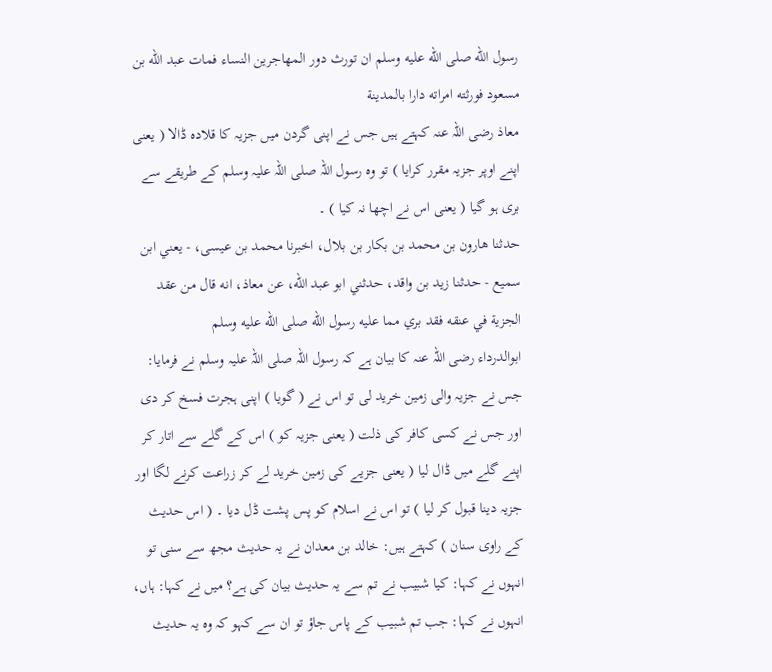رسول الله صلى الله عليه وسلم ان تورث دور المهاجرين النساء فمات عبد الله بن مسعود فورثته امراته دارا بالمدينة
معاذ رضی اللہ عنہ کہتے ہیں جس نے اپنی گردن میں جزیہ کا قلادہ ڈالا ( یعنی اپنے اوپر جزیہ مقرر کرایا ) تو وہ رسول اللہ صلی اللہ علیہ وسلم کے طریقے سے بری ہو گیا ( یعنی اس نے اچھا نہ کیا ) ۔
حدثنا هارون بن محمد بن بكار بن بلال، اخبرنا محمد بن عيسى، - يعني ابن سميع - حدثنا زيد بن واقد، حدثني ابو عبد الله، عن معاذ، انه قال من عقد الجزية في عنقه فقد بري مما عليه رسول الله صلى الله عليه وسلم
ابوالدرداء رضی اللہ عنہ کا بیان ہے کہ رسول اللہ صلی اللہ علیہ وسلم نے فرمایا: جس نے جزیہ والی زمین خرید لی تو اس نے ( گویا ) اپنی ہجرت فسخ کر دی اور جس نے کسی کافر کی ذلت ( یعنی جزیہ کو ) اس کے گلے سے اتار کر اپنے گلے میں ڈال لیا ( یعنی جزیے کی زمین خرید لے کر زراعت کرنے لگا اور جزیہ دینا قبول کر لیا ) تو اس نے اسلام کو پس پشت ڈل دیا ۔ ( اس حدیث کے راوی سنان ) کہتے ہیں: خالد بن معدان نے یہ حدیث مجھ سے سنی تو انہوں نے کہا: کیا شبیب نے تم سے یہ حدیث بیان کی ہے؟ میں نے کہا: ہاں، انہوں نے کہا: جب تم شبیب کے پاس جاؤ تو ان سے کہو کہ وہ یہ حدیث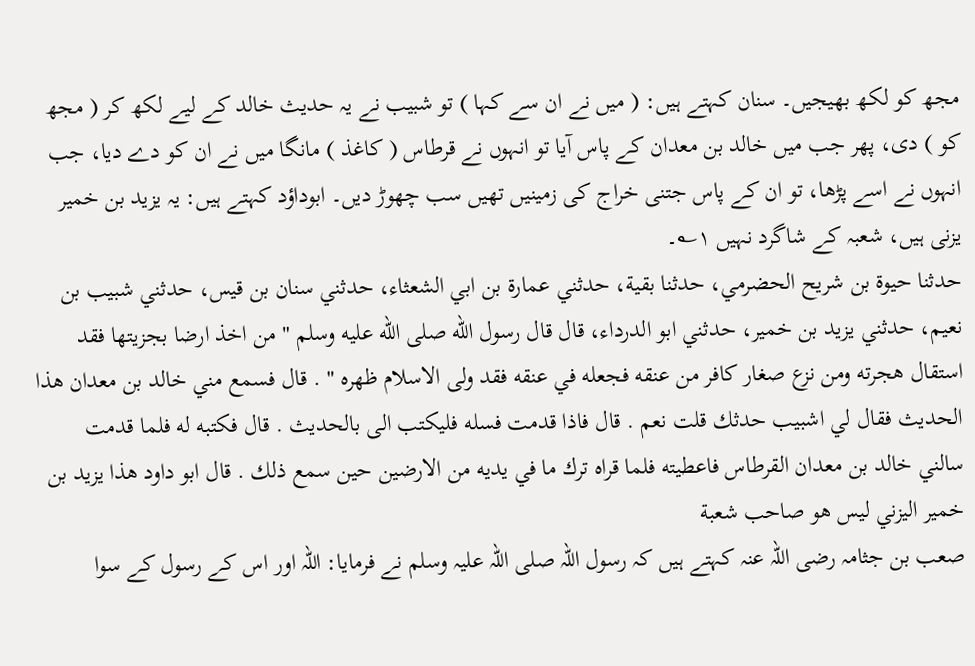مجھ کو لکھ بھیجیں۔ سنان کہتے ہیں: ( میں نے ان سے کہا ) تو شبیب نے یہ حدیث خالد کے لیے لکھ کر ( مجھ کو ) دی، پھر جب میں خالد بن معدان کے پاس آیا تو انہوں نے قرطاس ( کاغذ ) مانگا میں نے ان کو دے دیا، جب انہوں نے اسے پڑھا، تو ان کے پاس جتنی خراج کی زمینیں تھیں سب چھوڑ دیں۔ ابوداؤد کہتے ہیں: یہ یزید بن خمیر یزنی ہیں، شعبہ کے شاگرد نہیں ۱؎۔
حدثنا حيوة بن شريح الحضرمي، حدثنا بقية، حدثني عمارة بن ابي الشعثاء، حدثني سنان بن قيس، حدثني شبيب بن نعيم، حدثني يزيد بن خمير، حدثني ابو الدرداء، قال قال رسول الله صلى الله عليه وسلم " من اخذ ارضا بجزيتها فقد استقال هجرته ومن نزع صغار كافر من عنقه فجعله في عنقه فقد ولى الاسلام ظهره " . قال فسمع مني خالد بن معدان هذا الحديث فقال لي اشبيب حدثك قلت نعم . قال فاذا قدمت فسله فليكتب الى بالحديث . قال فكتبه له فلما قدمت سالني خالد بن معدان القرطاس فاعطيته فلما قراه ترك ما في يديه من الارضين حين سمع ذلك . قال ابو داود هذا يزيد بن خمير اليزني ليس هو صاحب شعبة
صعب بن جثامہ رضی اللہ عنہ کہتے ہیں کہ رسول اللہ صلی اللہ علیہ وسلم نے فرمایا: اللہ اور اس کے رسول کے سوا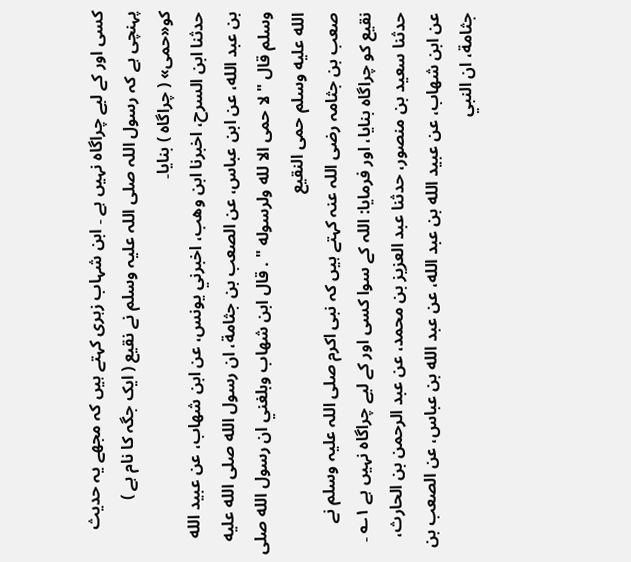کسی اور کے لیے چراگاہ نہیں ہے ۔ ابن شہاب زہری کہتے ہیں کہ مجھے یہ حدیث پہنچی ہے کہ رسول اللہ صلی اللہ علیہ وسلم نے نقیع ( ایک جگہ کا نام ہے ) کو«حمی» ( چراگاہ ) بنایا۔
حدثنا ابن السرح، اخبرنا ابن وهب، اخبرني يونس، عن ابن شهاب، عن عبيد الله بن عبد الله، عن ابن عباس، عن الصعب بن جثامة، ان رسول الله صلى الله عليه وسلم قال " لا حمى الا لله ولرسوله " . قال ابن شهاب وبلغني ان رسول الله صلى الله عليه وسلم حمى النقيع
صعب بن جثامہ رضی اللہ عنہ کہتے ہیں کہ نبی اکرم صلی اللہ علیہ وسلم نے نقیع کو چراگاہ بنایا، اور فرمایا: اللہ کے سوا کسی اور کے لیے چراگاہ نہیں ہے ۱؎ ۔
حدثنا سعيد بن منصور، حدثنا عبد العزيز بن محمد، عن عبد الرحمن بن الحارث، عن ابن شهاب، عن عبيد الله بن عبد الله، عن عبد الله بن عباس، عن الصعب بن جثامة، ان النبي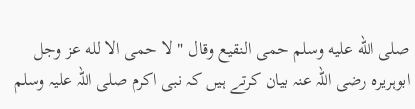صلى الله عليه وسلم حمى النقيع وقال " لا حمى الا لله عز وجل
ابوہریرہ رضی اللہ عنہ بیان کرتے ہیں کہ نبی اکرم صلی اللہ علیہ وسلم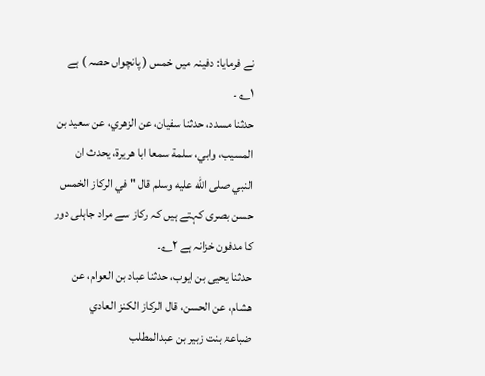نے فرمایا: دفینہ میں خمس ( پانچواں حصہ ) ہے ۱؎ ۔
حدثنا مسدد، حدثنا سفيان، عن الزهري، عن سعيد بن المسيب، وابي، سلمة سمعا ابا هريرة، يحدث ان النبي صلى الله عليه وسلم قال " في الركاز الخمس
حسن بصری کہتے ہیں کہ رکاز سے مراد جاہلی دور کا مدفون خزانہ ہے ۲؎۔
حدثنا يحيى بن ايوب، حدثنا عباد بن العوام، عن هشام، عن الحسن، قال الركاز الكنز العادي
ضباعۃ بنت زبیر بن عبدالمطلب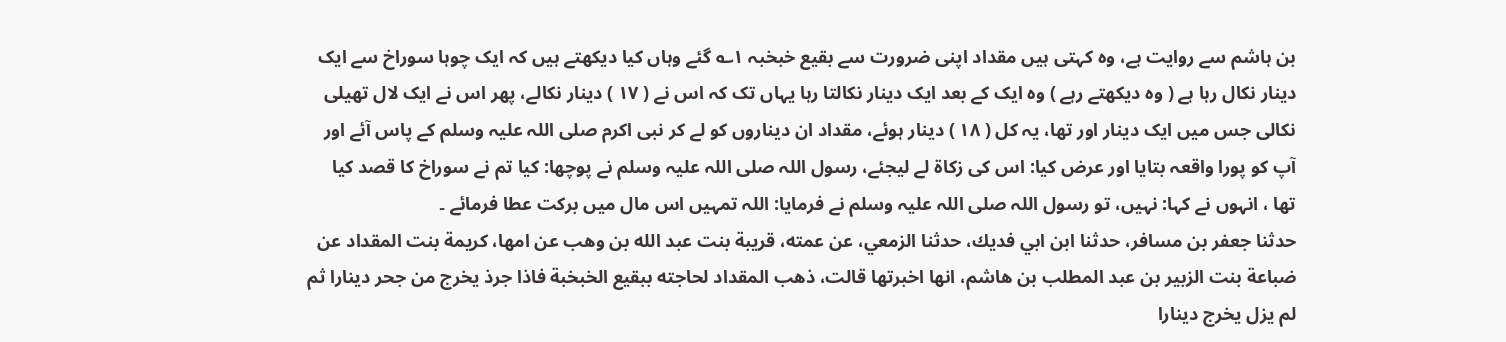بن ہاشم سے روایت ہے، وہ کہتی ہیں مقداد اپنی ضرورت سے بقیع خبخبہ ۱؎ گئے وہاں کیا دیکھتے ہیں کہ ایک چوہا سوراخ سے ایک دینار نکال رہا ہے ( وہ دیکھتے رہے ) وہ ایک کے بعد ایک دینار نکالتا رہا یہاں تک کہ اس نے ( ۱۷ ) دینار نکالے، پھر اس نے ایک لال تھیلی نکالی جس میں ایک دینار اور تھا، یہ کل ( ۱۸ ) دینار ہوئے، مقداد ان دیناروں کو لے کر نبی اکرم صلی اللہ علیہ وسلم کے پاس آئے اور آپ کو پورا واقعہ بتایا اور عرض کیا: اس کی زکاۃ لے لیجئے، رسول اللہ صلی اللہ علیہ وسلم نے پوچھا: کیا تم نے سوراخ کا قصد کیا تھا ، انہوں نے کہا: نہیں، تو رسول اللہ صلی اللہ علیہ وسلم نے فرمایا: اللہ تمہیں اس مال میں برکت عطا فرمائے ۔
حدثنا جعفر بن مسافر، حدثنا ابن ابي فديك، حدثنا الزمعي، عن عمته، قريبة بنت عبد الله بن وهب عن امها، كريمة بنت المقداد عن ضباعة بنت الزبير بن عبد المطلب بن هاشم، انها اخبرتها قالت، ذهب المقداد لحاجته ببقيع الخبخبة فاذا جرذ يخرج من جحر دينارا ثم لم يزل يخرج دينارا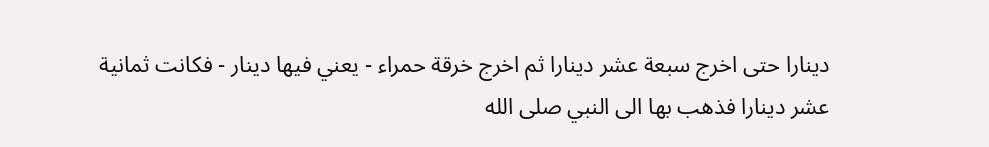دينارا حتى اخرج سبعة عشر دينارا ثم اخرج خرقة حمراء - يعني فيها دينار - فكانت ثمانية عشر دينارا فذهب بها الى النبي صلى الله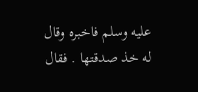عليه وسلم فاخبره وقال له خذ صدقتها . فقال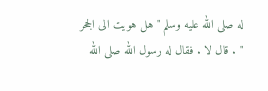له صلى الله عليه وسلم " هل هويت الى الجحر " . قال لا . فقال له رسول الله صلى الله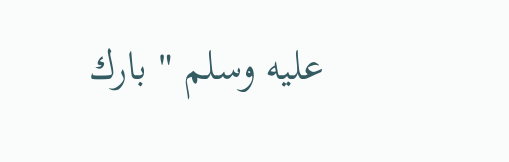عليه وسلم " بارك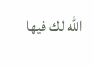الله لك فيها